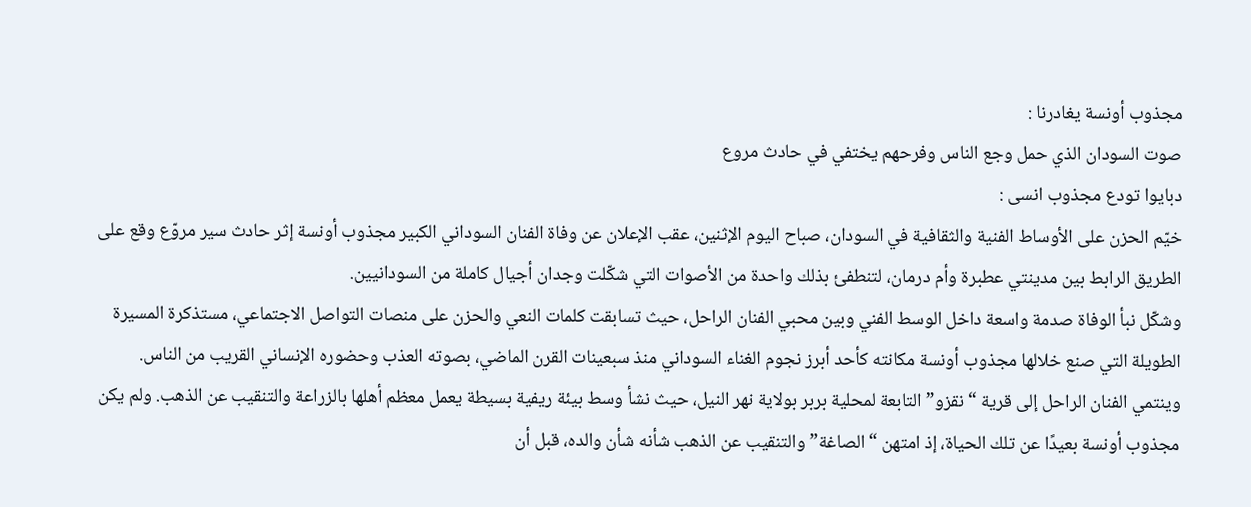مجذوب أونسة يغادرنا :
صوت السودان الذي حمل وجع الناس وفرحهم يختفي في حادث مروع
دبايوا تودع مجذوب انسى :
خيّم الحزن على الأوساط الفنية والثقافية في السودان، صباح اليوم الإثنين، عقب الإعلان عن وفاة الفنان السوداني الكبير مجذوب أونسة إثر حادث سير مروّع وقع على الطريق الرابط بين مدينتي عطبرة وأم درمان، لتنطفئ بذلك واحدة من الأصوات التي شكّلت وجدان أجيال كاملة من السودانيين.
وشكّل نبأ الوفاة صدمة واسعة داخل الوسط الفني وبين محبي الفنان الراحل، حيث تسابقت كلمات النعي والحزن على منصات التواصل الاجتماعي، مستذكرة المسيرة الطويلة التي صنع خلالها مجذوب أونسة مكانته كأحد أبرز نجوم الغناء السوداني منذ سبعينات القرن الماضي، بصوته العذب وحضوره الإنساني القريب من الناس.
وينتمي الفنان الراحل إلى قرية “نقزو” التابعة لمحلية بربر بولاية نهر النيل، حيث نشأ وسط بيئة ريفية بسيطة يعمل معظم أهلها بالزراعة والتنقيب عن الذهب. ولم يكن مجذوب أونسة بعيدًا عن تلك الحياة، إذ امتهن “الصاغة” والتنقيب عن الذهب شأنه شأن والده، قبل أن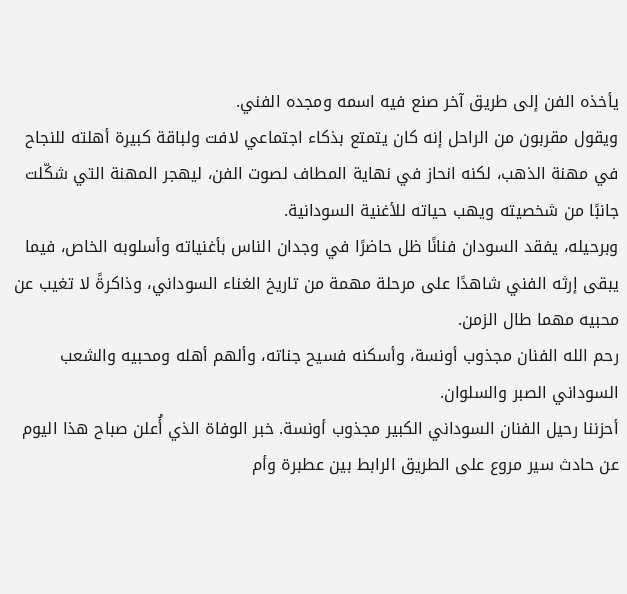يأخذه الفن إلى طريق آخر صنع فيه اسمه ومجده الفني.
ويقول مقربون من الراحل إنه كان يتمتع بذكاء اجتماعي لافت ولباقة كبيرة أهلته للنجاح في مهنة الذهب، لكنه انحاز في نهاية المطاف لصوت الفن، ليهجر المهنة التي شكّلت جانبًا من شخصيته ويهب حياته للأغنية السودانية.
وبرحيله، يفقد السودان فنانًا ظل حاضرًا في وجدان الناس بأغنياته وأسلوبه الخاص، فيما يبقى إرثه الفني شاهدًا على مرحلة مهمة من تاريخ الغناء السوداني، وذاكرةً لا تغيب عن محبيه مهما طال الزمن.
رحم الله الفنان مجذوب أونسة، وأسكنه فسيح جناته، وألهم أهله ومحبيه والشعب السوداني الصبر والسلوان.
أحزننا رحيل الفنان السوداني الكبير مجذوب أونسة. خبر الوفاة الذي أُعلن صباح هذا اليوم عن حادث سير مروع على الطريق الرابط بين عطبرة وأم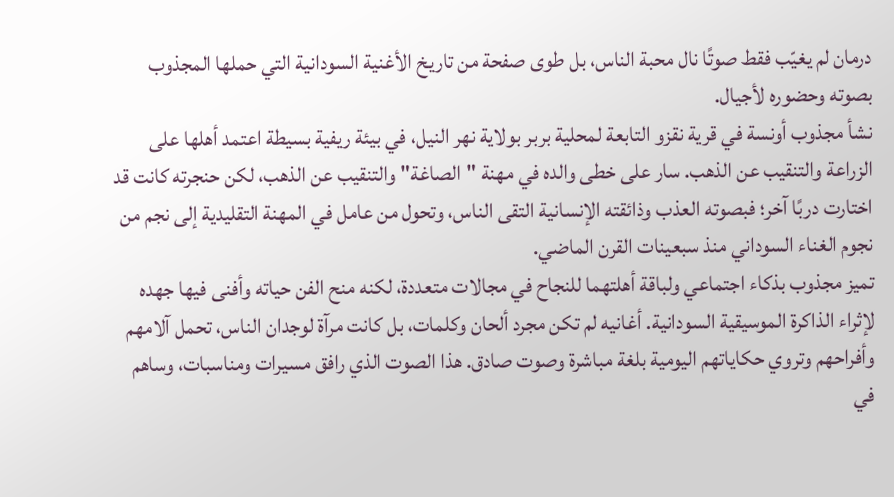درمان لم يغيّب فقط صوتًا نال محبة الناس، بل طوى صفحة من تاريخ الأغنية السودانية التي حملها المجذوب بصوته وحضوره لأجيال.
نشأ مجذوب أونسة في قرية نقزو التابعة لمحلية بربر بولاية نهر النيل، في بيئة ريفية بسيطة اعتمد أهلها على الزراعة والتنقيب عن الذهب. سار على خطى والده في مهنة "الصاغة" والتنقيب عن الذهب، لكن حنجرته كانت قد اختارت دربًا آخر؛ فبصوته العذب وذائقته الإنسانية التقى الناس، وتحول من عامل في المهنة التقليدية إلى نجم من نجوم الغناء السوداني منذ سبعينات القرن الماضي.
تميز مجذوب بذكاء اجتماعي ولباقة أهلتهما للنجاح في مجالات متعددة، لكنه منح الفن حياته وأفنى فيها جهده لإثراء الذاكرة الموسيقية السودانية. أغانيه لم تكن مجرد ألحان وكلمات، بل كانت مرآة لوجدان الناس، تحمل آلامهم وأفراحهم وتروي حكاياتهم اليومية بلغة مباشرة وصوت صادق. هذا الصوت الذي رافق مسيرات ومناسبات، وساهم في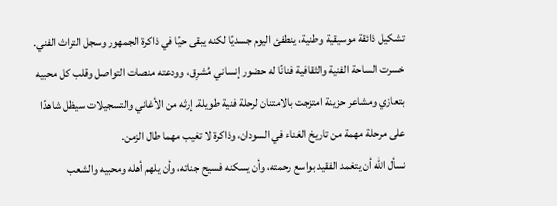تشكيل ذائقة موسيقية وطنية، ينطفئ اليوم جسديًا لكنه يبقى حيًا في ذاكرة الجمهور وسجل التراث الفني.
خسرت الساحة الفنية والثقافية فنانًا له حضور إنساني مُشرِق، وودعته منصات التواصل وقلب كل محبيه بتعازي ومشاعر حزينة امتزجت بالامتنان لرحلة فنية طويلة. إرثه من الأغاني والتسجيلات سيظل شاهدًا على مرحلة مهمة من تاريخ الغناء في السودان، وذاكرة لا تغيب مهما طال الزمن.
نسأل الله أن يتغمد الفقيد بواسع رحمته، وأن يسكنه فسيح جناته، وأن يلهم أهله ومحبيه والشعب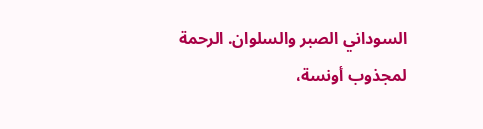السوداني الصبر والسلوان. الرحمة لمجذوب أونسة،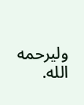وليرحمه الله.